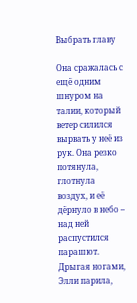Выбрать главу

Она сражалась с ещё одним шнуром на талии, который ветер силился вырвать у неё из рук. Она резко потянула, глотнула воздух, и её дёрнуло в небо – над ней распустился парашют. Дрыгая ногами, Элли парила,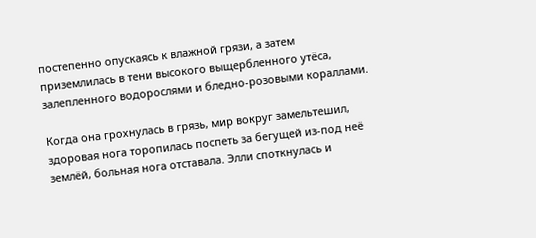постепенно опускаясь к влажной грязи, а затем приземлилась в тени высокого выщербленного утёса, залепленного водорослями и бледно-розовыми кораллами.

Когда она грохнулась в грязь, мир вокруг замельтешил, здоровая нога торопилась поспеть за бегущей из-под неё землёй, больная нога отставала. Элли споткнулась и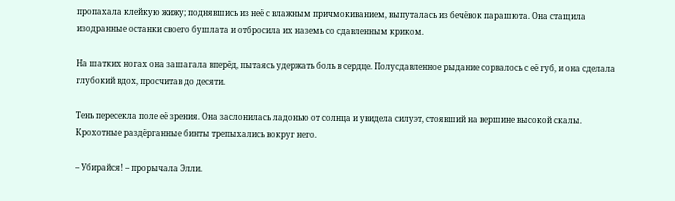пропахала клейкую жижу; поднявшись из неё с влажным причмокиванием, выпуталась из бечёвок парашюта. Она стащила изодранные останки своего бушлата и отбросила их наземь со сдавленным криком.

На шатких ногах она зашагала вперёд, пытаясь удержать боль в сердце. Полусдавленное рыдание сорвалось с её губ, и она сделала глубокий вдох, просчитав до десяти.

Тень пересекла поле её зрения. Она заслонилась ладонью от солнца и увидела силуэт, стоявший на вершине высокой скалы. Крохотные раздёрганные бинты трепыхались вокруг него.

– Убирайся! – прорычала Элли.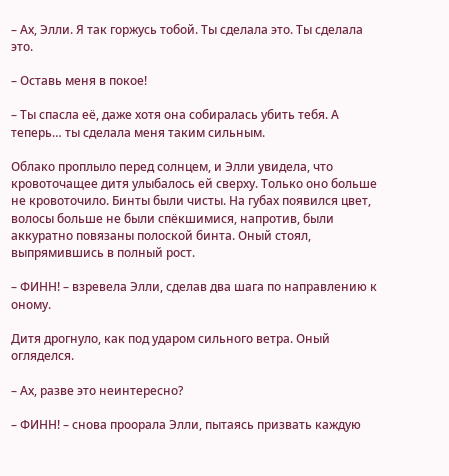– Ах, Элли. Я так горжусь тобой. Ты сделала это. Ты сделала это.

– Оставь меня в покое!

– Ты спасла её, даже хотя она собиралась убить тебя. А теперь… ты сделала меня таким сильным.

Облако проплыло перед солнцем, и Элли увидела, что кровоточащее дитя улыбалось ей сверху. Только оно больше не кровоточило. Бинты были чисты. На губах появился цвет, волосы больше не были спёкшимися, напротив, были аккуратно повязаны полоской бинта. Оный стоял, выпрямившись в полный рост.

– ФИНН! – взревела Элли, сделав два шага по направлению к оному.

Дитя дрогнуло, как под ударом сильного ветра. Оный огляделся.

– Ах, разве это неинтересно?

– ФИНН! – снова проорала Элли, пытаясь призвать каждую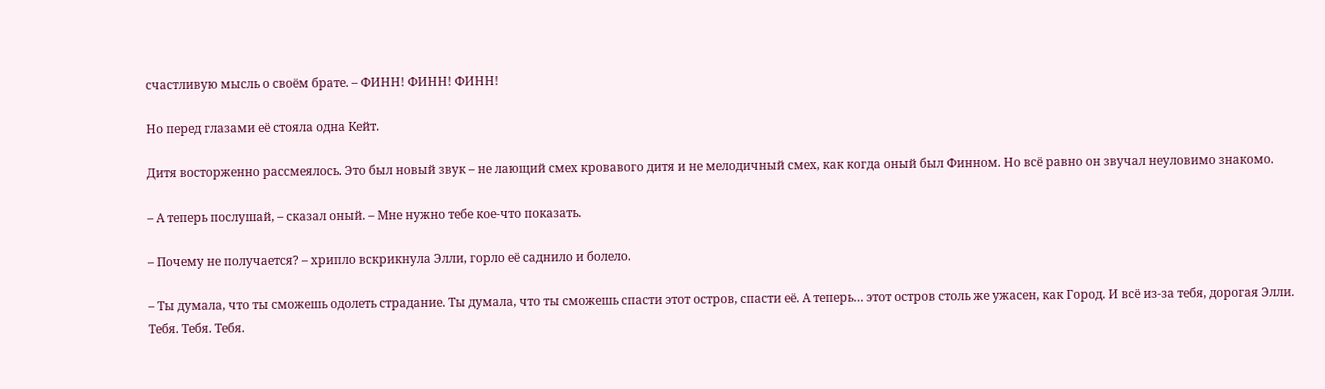счастливую мысль о своём брате. – ФИНН! ФИНН! ФИНН!

Но перед глазами её стояла одна Кейт.

Дитя восторженно рассмеялось. Это был новый звук – не лающий смех кровавого дитя и не мелодичный смех, как когда оный был Финном. Но всё равно он звучал неуловимо знакомо.

– А теперь послушай, – сказал оный. – Мне нужно тебе кое-что показать.

– Почему не получается? – хрипло вскрикнула Элли, горло её саднило и болело.

– Ты думала, что ты сможешь одолеть страдание. Ты думала, что ты сможешь спасти этот остров, спасти её. А теперь… этот остров столь же ужасен, как Город. И всё из-за тебя, дорогая Элли. Тебя. Тебя. Тебя.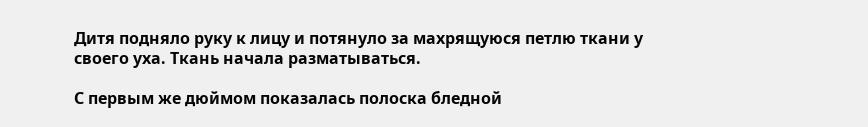Дитя подняло руку к лицу и потянуло за махрящуюся петлю ткани у своего уха. Ткань начала разматываться.

С первым же дюймом показалась полоска бледной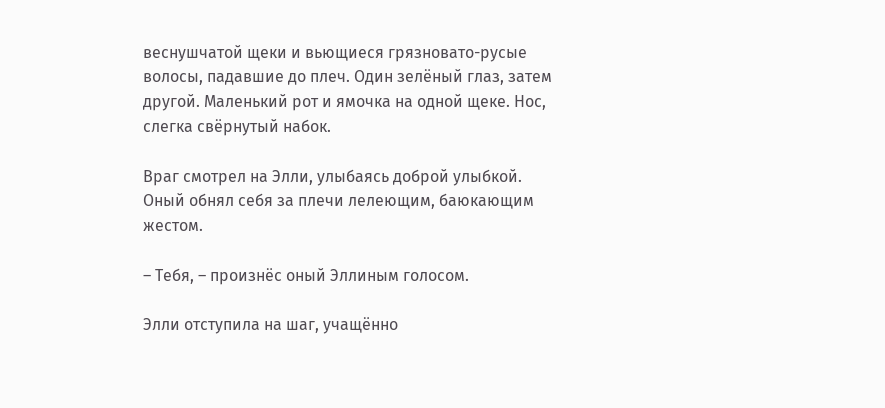веснушчатой щеки и вьющиеся грязновато-русые волосы, падавшие до плеч. Один зелёный глаз, затем другой. Маленький рот и ямочка на одной щеке. Нос, слегка свёрнутый набок.

Враг смотрел на Элли, улыбаясь доброй улыбкой. Оный обнял себя за плечи лелеющим, баюкающим жестом.

– Тебя, – произнёс оный Эллиным голосом.

Элли отступила на шаг, учащённо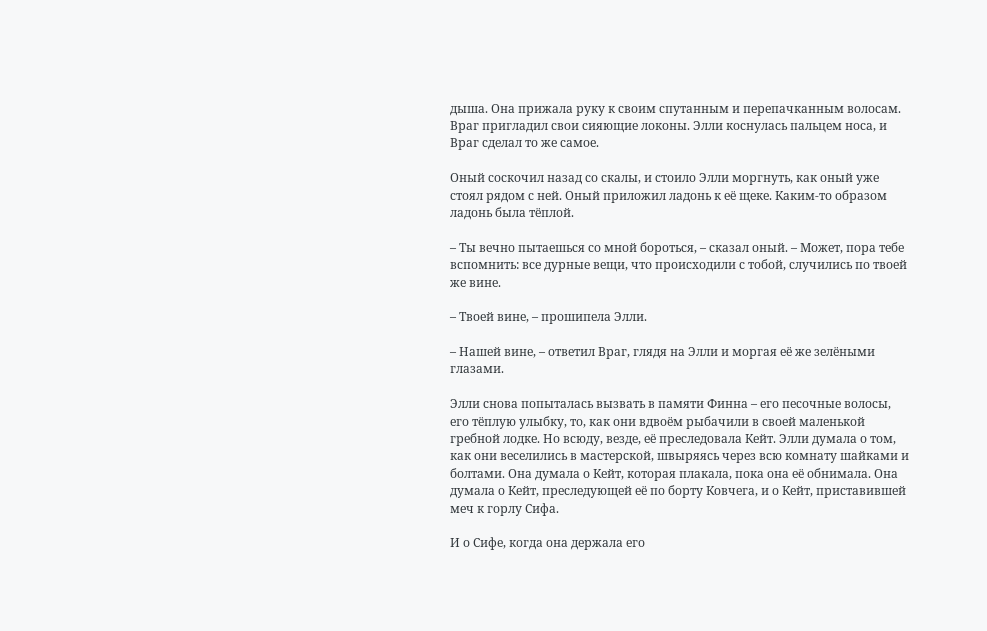дыша. Она прижала руку к своим спутанным и перепачканным волосам. Враг пригладил свои сияющие локоны. Элли коснулась пальцем носа, и Враг сделал то же самое.

Оный соскочил назад со скалы, и стоило Элли моргнуть, как оный уже стоял рядом с ней. Оный приложил ладонь к её щеке. Каким-то образом ладонь была тёплой.

– Ты вечно пытаешься со мной бороться, – сказал оный. – Может, пора тебе вспомнить: все дурные вещи, что происходили с тобой, случились по твоей же вине.

– Твоей вине, – прошипела Элли.

– Нашей вине, – ответил Враг, глядя на Элли и моргая её же зелёными глазами.

Элли снова попыталась вызвать в памяти Финна – его песочные волосы, его тёплую улыбку, то, как они вдвоём рыбачили в своей маленькой гребной лодке. Но всюду, везде, её преследовала Кейт. Элли думала о том, как они веселились в мастерской, швыряясь через всю комнату шайками и болтами. Она думала о Кейт, которая плакала, пока она её обнимала. Она думала о Кейт, преследующей её по борту Ковчега, и о Кейт, приставившей меч к горлу Сифа.

И о Сифе, когда она держала его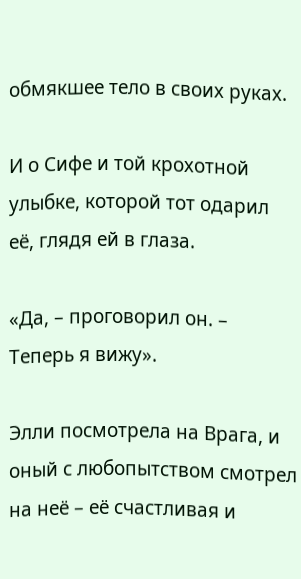обмякшее тело в своих руках.

И о Сифе и той крохотной улыбке, которой тот одарил её, глядя ей в глаза.

«Да, – проговорил он. – Теперь я вижу».

Элли посмотрела на Врага, и оный с любопытством смотрел на неё – её счастливая и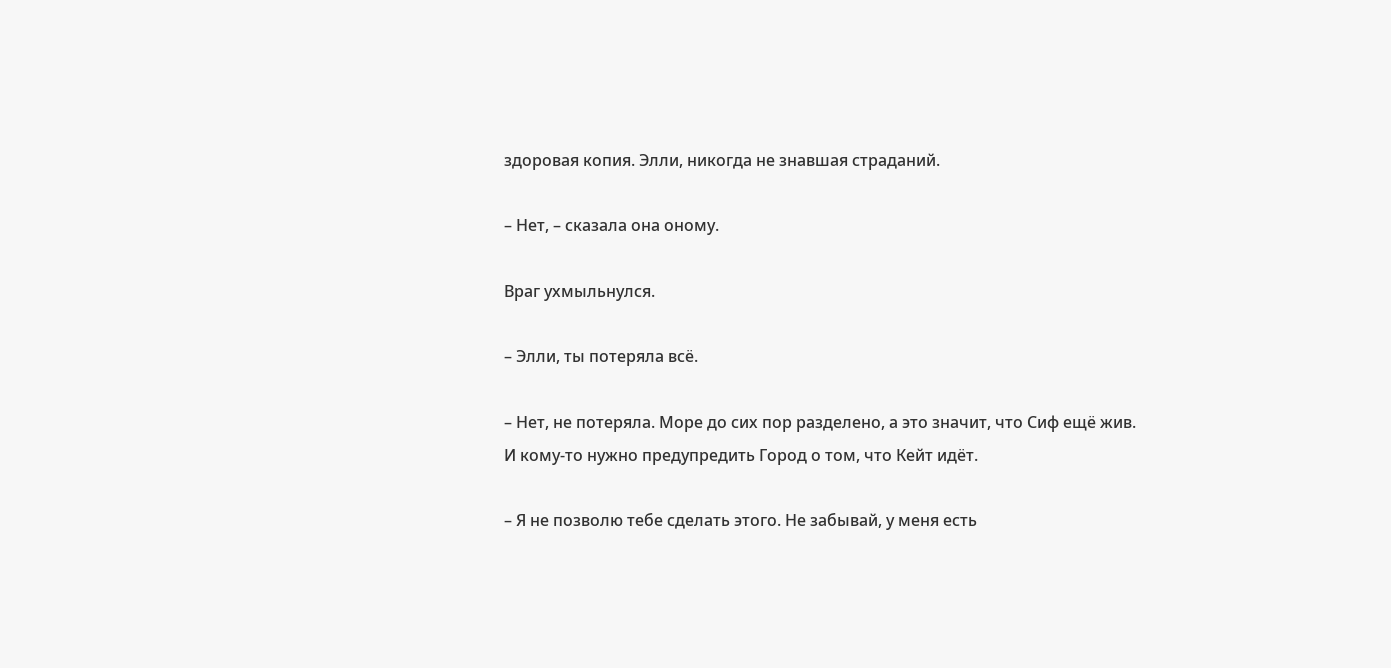здоровая копия. Элли, никогда не знавшая страданий.

– Нет, – сказала она оному.

Враг ухмыльнулся.

– Элли, ты потеряла всё.

– Нет, не потеряла. Море до сих пор разделено, а это значит, что Сиф ещё жив. И кому-то нужно предупредить Город о том, что Кейт идёт.

– Я не позволю тебе сделать этого. Не забывай, у меня есть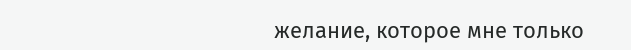желание, которое мне только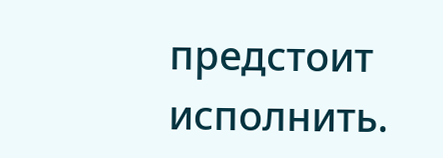предстоит исполнить.